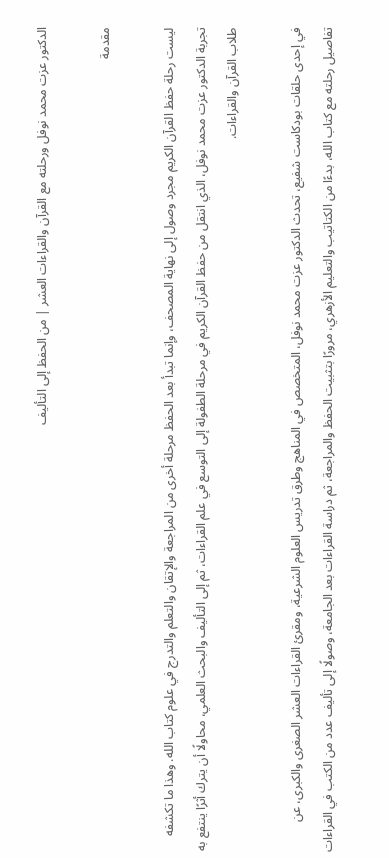الدكتور عزت محمد نوفل ورحلته مع القرآن والقراءات العشر | من الحفظ إلى التأليف

مقدمة

ليست رحلة حفظ القرآن الكريم مجرد وصول إلى نهاية المصحف، وإنما تبدأ بعد الحفظ مرحلة أخرى من المراجعة والإتقان والتعلم والتدرج في علوم كتاب الله. وهذا ما تكشفه تجربة الدكتور عزت محمد نوفل، الذي انتقل من حفظ القرآن الكريم في مرحلة الطفولة إلى التوسع في علم القراءات، ثم إلى التأليف والبحث العلمي، محاولًا أن يترك أثرًا ينتفع به طلاب القرآن والقراءات.

في إحدى حلقات بودكاست شفيع، تحدث الدكتور عزت محمد نوفل، المتخصص في المناهج وطرق تدريس العلوم الشرعية، ومقرئ القراءات العشر الصغرى والكبرى، عن تفاصيل رحلته مع كتاب الله، بدءًا من الكتاتيب والتعليم الأزهري، مرورًا بتثبيت الحفظ والمراجعة، ثم دراسة القراءات بعد الجامعة، وصولًا إلى تأليف عدد من الكتب في القراءات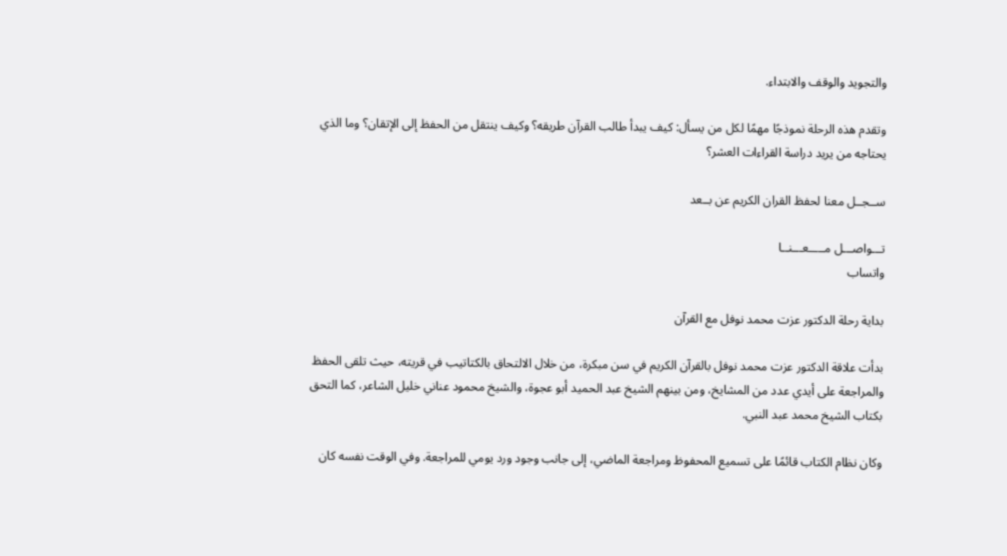والتجويد والوقف والابتداء.

وتقدم هذه الرحلة نموذجًا مهمًا لكل من يسأل: كيف يبدأ طالب القرآن طريقه؟ وكيف ينتقل من الحفظ إلى الإتقان؟ وما الذي يحتاجه من يريد دراسة القراءات العشر؟

ســجــل معنا لحفظ القران الكريم عن بــعد

تـــواصـــل مـــــعـــنــا
واتساب

بداية رحلة الدكتور عزت محمد نوفل مع القرآن

بدأت علاقة الدكتور عزت محمد نوفل بالقرآن الكريم في سن مبكرة، من خلال الالتحاق بالكتاتيب في قريته، حيث تلقى الحفظ والمراجعة على أيدي عدد من المشايخ، ومن بينهم الشيخ عبد الحميد أبو عجوة، والشيخ محمود عناني خليل الشاعر، كما التحق بكتاب الشيخ محمد عبد النبي.

وكان نظام الكتاب قائمًا على تسميع المحفوظ ومراجعة الماضي، إلى جانب وجود ورد يومي للمراجعة. وفي الوقت نفسه كان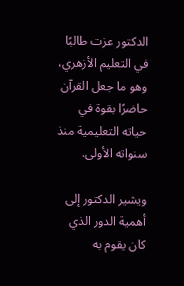الدكتور عزت طالبًا في التعليم الأزهري، وهو ما جعل القرآن حاضرًا بقوة في حياته التعليمية منذ سنواته الأولى.

ويشير الدكتور إلى أهمية الدور الذي كان يقوم به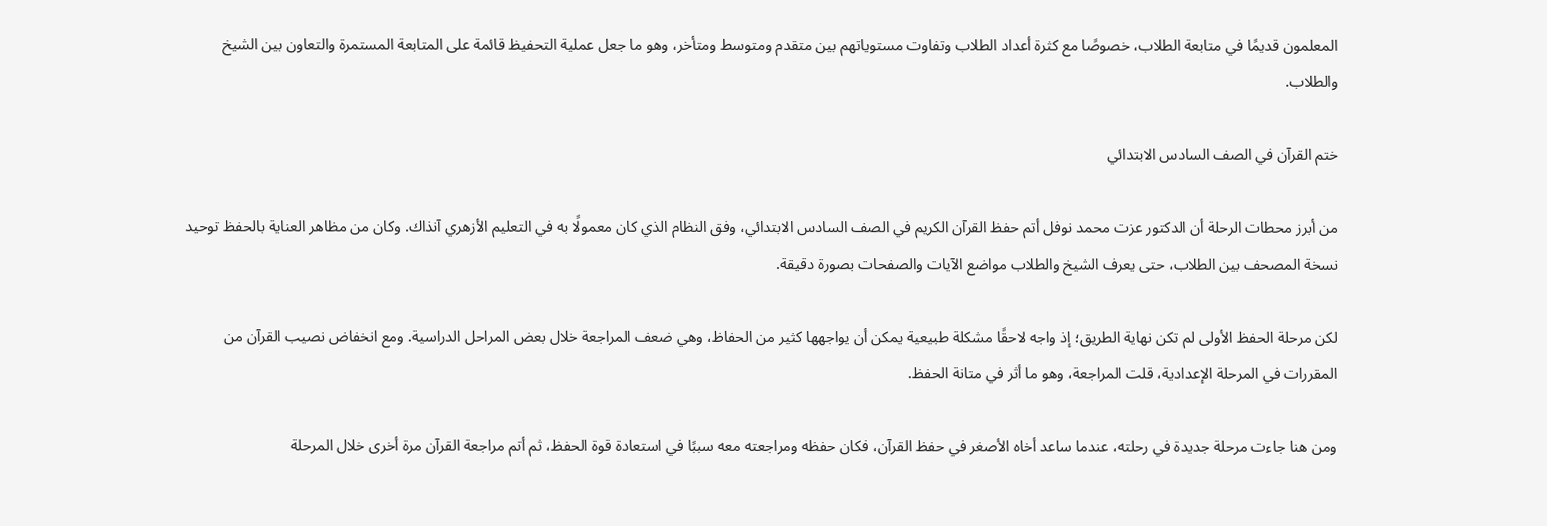المعلمون قديمًا في متابعة الطلاب، خصوصًا مع كثرة أعداد الطلاب وتفاوت مستوياتهم بين متقدم ومتوسط ومتأخر، وهو ما جعل عملية التحفيظ قائمة على المتابعة المستمرة والتعاون بين الشيخ والطلاب.

ختم القرآن في الصف السادس الابتدائي

من أبرز محطات الرحلة أن الدكتور عزت محمد نوفل أتم حفظ القرآن الكريم في الصف السادس الابتدائي، وفق النظام الذي كان معمولًا به في التعليم الأزهري آنذاك. وكان من مظاهر العناية بالحفظ توحيد نسخة المصحف بين الطلاب، حتى يعرف الشيخ والطلاب مواضع الآيات والصفحات بصورة دقيقة.

لكن مرحلة الحفظ الأولى لم تكن نهاية الطريق؛ إذ واجه لاحقًا مشكلة طبيعية يمكن أن يواجهها كثير من الحفاظ، وهي ضعف المراجعة خلال بعض المراحل الدراسية. ومع انخفاض نصيب القرآن من المقررات في المرحلة الإعدادية، قلت المراجعة، وهو ما أثر في متانة الحفظ.

ومن هنا جاءت مرحلة جديدة في رحلته، عندما ساعد أخاه الأصغر في حفظ القرآن، فكان حفظه ومراجعته معه سببًا في استعادة قوة الحفظ، ثم أتم مراجعة القرآن مرة أخرى خلال المرحلة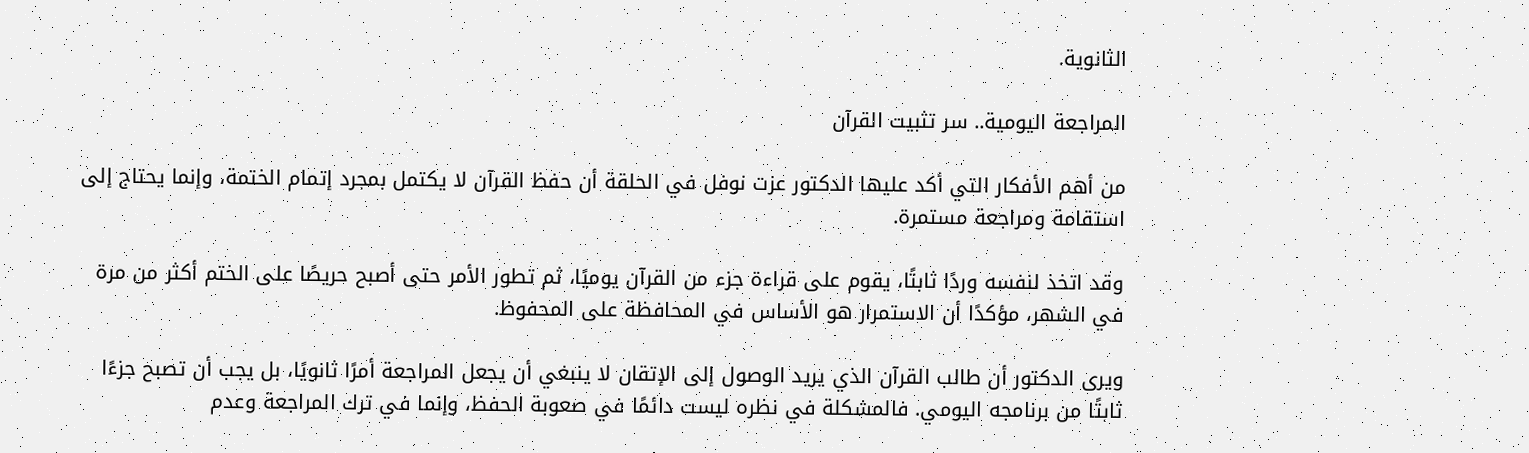الثانوية.

المراجعة اليومية.. سر تثبيت القرآن

من أهم الأفكار التي أكد عليها الدكتور عزت نوفل في الحلقة أن حفظ القرآن لا يكتمل بمجرد إتمام الختمة، وإنما يحتاج إلى استقامة ومراجعة مستمرة.

وقد اتخذ لنفسه وردًا ثابتًا، يقوم على قراءة جزء من القرآن يوميًا، ثم تطور الأمر حتى أصبح حريصًا على الختم أكثر من مرة في الشهر، مؤكدًا أن الاستمرار هو الأساس في المحافظة على المحفوظ.

ويرى الدكتور أن طالب القرآن الذي يريد الوصول إلى الإتقان لا ينبغي أن يجعل المراجعة أمرًا ثانويًا، بل يجب أن تصبح جزءًا ثابتًا من برنامجه اليومي. فالمشكلة في نظره ليست دائمًا في صعوبة الحفظ، وإنما في ترك المراجعة وعدم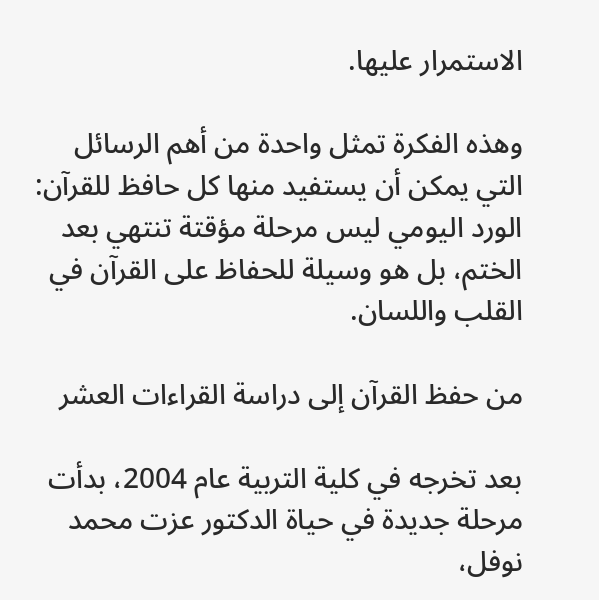الاستمرار عليها.

وهذه الفكرة تمثل واحدة من أهم الرسائل التي يمكن أن يستفيد منها كل حافظ للقرآن: الورد اليومي ليس مرحلة مؤقتة تنتهي بعد الختم، بل هو وسيلة للحفاظ على القرآن في القلب واللسان.

من حفظ القرآن إلى دراسة القراءات العشر

بعد تخرجه في كلية التربية عام 2004، بدأت مرحلة جديدة في حياة الدكتور عزت محمد نوفل،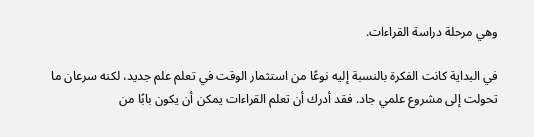وهي مرحلة دراسة القراءات.

في البداية كانت الفكرة بالنسبة إليه نوعًا من استثمار الوقت في تعلم علم جديد، لكنه سرعان ما تحولت إلى مشروع علمي جاد. فقد أدرك أن تعلم القراءات يمكن أن يكون بابًا من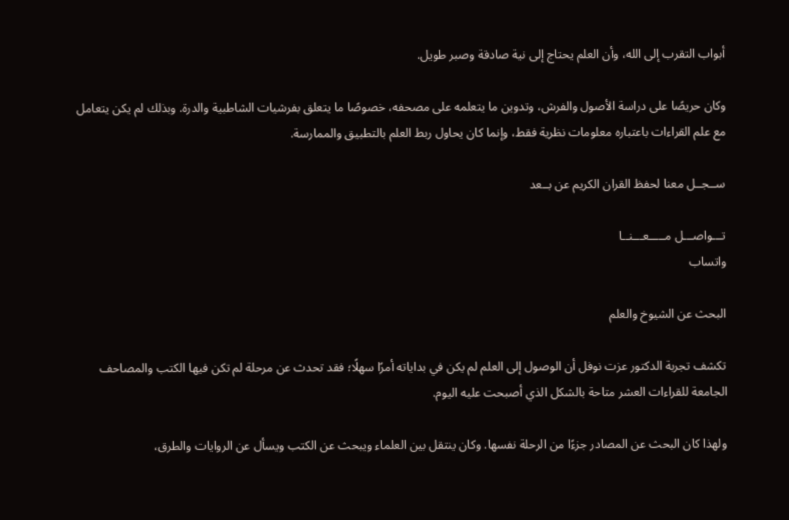أبواب التقرب إلى الله، وأن العلم يحتاج إلى نية صادقة وصبر طويل.

وكان حريصًا على دراسة الأصول والفرش، وتدوين ما يتعلمه على مصحفه، خصوصًا ما يتعلق بفرشيات الشاطبية والدرة. وبذلك لم يكن يتعامل مع علم القراءات باعتباره معلومات نظرية فقط، وإنما كان يحاول ربط العلم بالتطبيق والممارسة.

ســجــل معنا لحفظ القران الكريم عن بــعد

تـــواصـــل مـــــعـــنــا
واتساب

البحث عن الشيوخ والعلم

تكشف تجربة الدكتور عزت نوفل أن الوصول إلى العلم لم يكن في بداياته أمرًا سهلًا؛ فقد تحدث عن مرحلة لم تكن فيها الكتب والمصاحف الجامعة للقراءات العشر متاحة بالشكل الذي أصبحت عليه اليوم.

ولهذا كان البحث عن المصادر جزءًا من الرحلة نفسها. وكان ينتقل بين العلماء ويبحث عن الكتب ويسأل عن الروايات والطرق،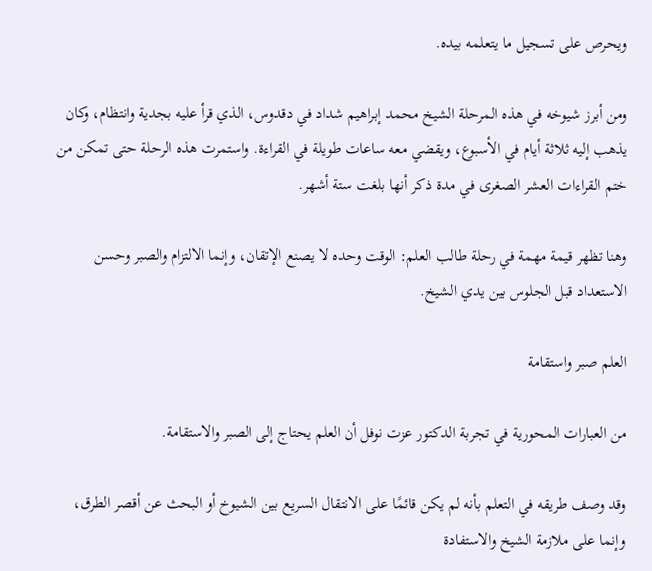ويحرص على تسجيل ما يتعلمه بيده.

ومن أبرز شيوخه في هذه المرحلة الشيخ محمد إبراهيم شداد في دقدوس، الذي قرأ عليه بجدية وانتظام، وكان يذهب إليه ثلاثة أيام في الأسبوع، ويقضي معه ساعات طويلة في القراءة. واستمرت هذه الرحلة حتى تمكن من ختم القراءات العشر الصغرى في مدة ذكر أنها بلغت ستة أشهر.

وهنا تظهر قيمة مهمة في رحلة طالب العلم: الوقت وحده لا يصنع الإتقان، وإنما الالتزام والصبر وحسن الاستعداد قبل الجلوس بين يدي الشيخ.

العلم صبر واستقامة

من العبارات المحورية في تجربة الدكتور عزت نوفل أن العلم يحتاج إلى الصبر والاستقامة.

وقد وصف طريقه في التعلم بأنه لم يكن قائمًا على الانتقال السريع بين الشيوخ أو البحث عن أقصر الطرق، وإنما على ملازمة الشيخ والاستفادة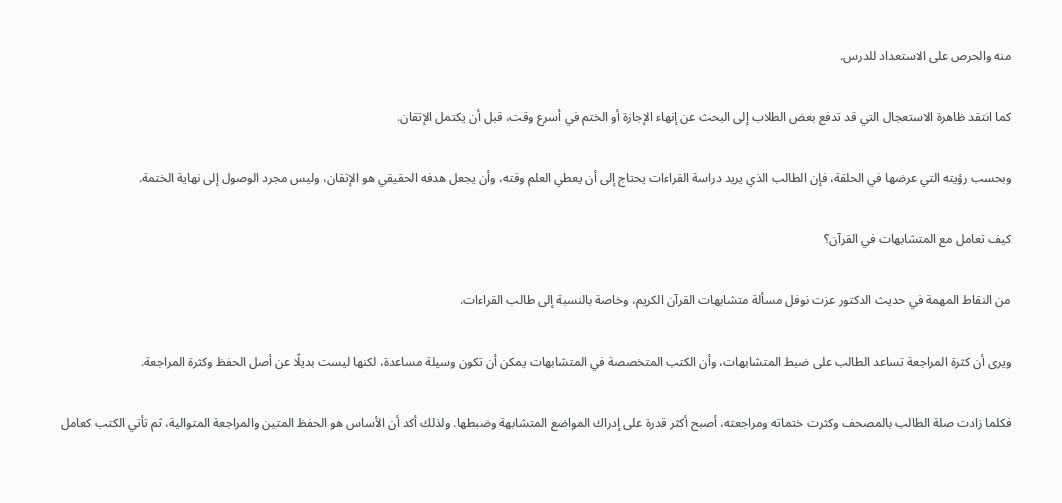منه والحرص على الاستعداد للدرس.

كما انتقد ظاهرة الاستعجال التي قد تدفع بعض الطلاب إلى البحث عن إنهاء الإجازة أو الختم في أسرع وقت، قبل أن يكتمل الإتقان.

وبحسب رؤيته التي عرضها في الحلقة، فإن الطالب الذي يريد دراسة القراءات يحتاج إلى أن يعطي العلم وقته، وأن يجعل هدفه الحقيقي هو الإتقان، وليس مجرد الوصول إلى نهاية الختمة.

كيف تعامل مع المتشابهات في القرآن؟

من النقاط المهمة في حديث الدكتور عزت نوفل مسألة متشابهات القرآن الكريم، وخاصة بالنسبة إلى طالب القراءات.

ويرى أن كثرة المراجعة تساعد الطالب على ضبط المتشابهات، وأن الكتب المتخصصة في المتشابهات يمكن أن تكون وسيلة مساعدة، لكنها ليست بديلًا عن أصل الحفظ وكثرة المراجعة.

فكلما زادت صلة الطالب بالمصحف وكثرت ختماته ومراجعته، أصبح أكثر قدرة على إدراك المواضع المتشابهة وضبطها. ولذلك أكد أن الأساس هو الحفظ المتين والمراجعة المتوالية، ثم تأتي الكتب كعامل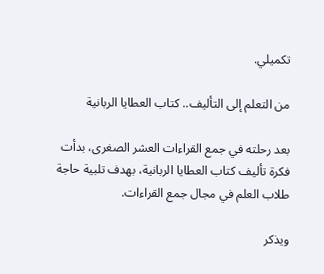تكميلي.

من التعلم إلى التأليف.. كتاب العطايا الربانية

بعد رحلته في جمع القراءات العشر الصغرى، بدأت فكرة تأليف كتاب العطايا الربانية، بهدف تلبية حاجة طلاب العلم في مجال جمع القراءات.

ويذكر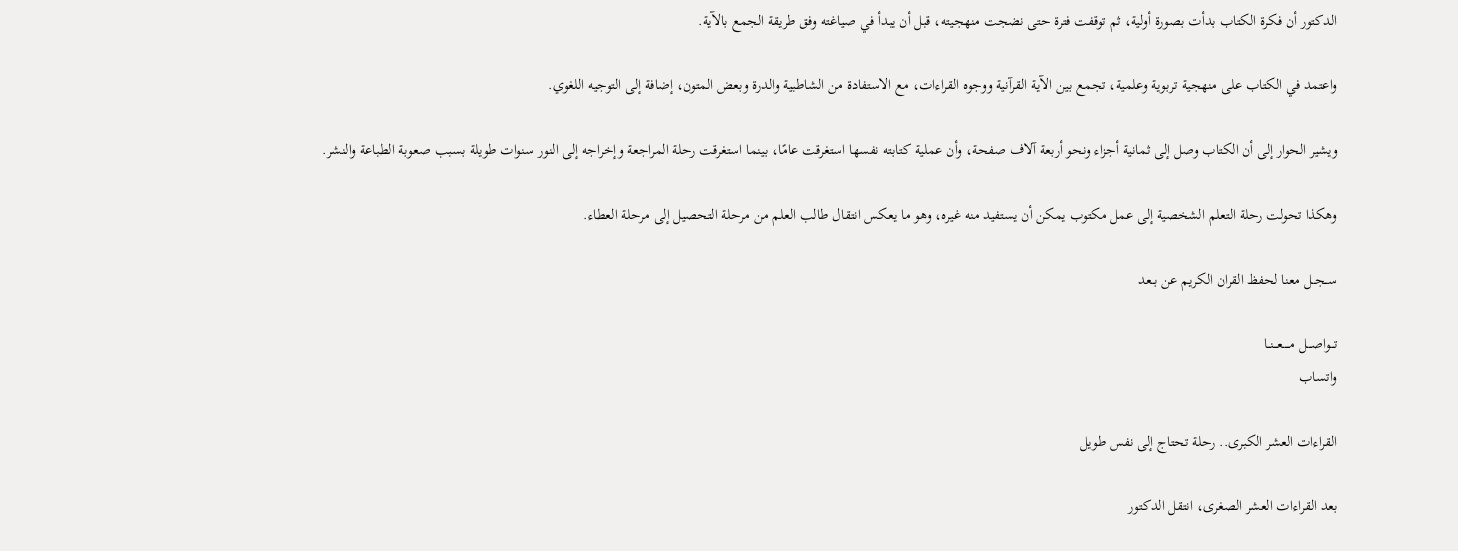الدكتور أن فكرة الكتاب بدأت بصورة أولية، ثم توقفت فترة حتى نضجت منهجيته، قبل أن يبدأ في صياغته وفق طريقة الجمع بالآية.

واعتمد في الكتاب على منهجية تربوية وعلمية، تجمع بين الآية القرآنية ووجوه القراءات، مع الاستفادة من الشاطبية والدرة وبعض المتون، إضافة إلى التوجيه اللغوي.

ويشير الحوار إلى أن الكتاب وصل إلى ثمانية أجزاء ونحو أربعة آلاف صفحة، وأن عملية كتابته نفسها استغرقت عامًا، بينما استغرقت رحلة المراجعة وإخراجه إلى النور سنوات طويلة بسبب صعوبة الطباعة والنشر.

وهكذا تحولت رحلة التعلم الشخصية إلى عمل مكتوب يمكن أن يستفيد منه غيره، وهو ما يعكس انتقال طالب العلم من مرحلة التحصيل إلى مرحلة العطاء.

ســجــل معنا لحفظ القران الكريم عن بــعد

تـــواصـــل مـــــعـــنــا
واتساب

القراءات العشر الكبرى.. رحلة تحتاج إلى نفس طويل

بعد القراءات العشر الصغرى، انتقل الدكتور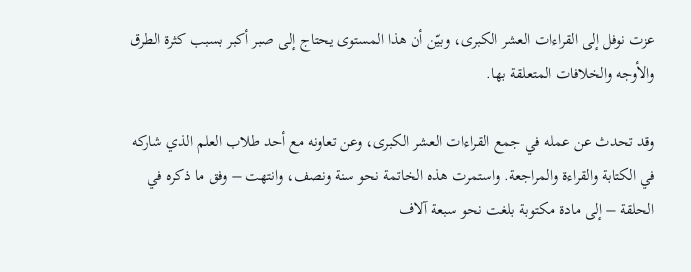عزت نوفل إلى القراءات العشر الكبرى، وبيّن أن هذا المستوى يحتاج إلى صبر أكبر بسبب كثرة الطرق والأوجه والخلافات المتعلقة بها.

وقد تحدث عن عمله في جمع القراءات العشر الكبرى، وعن تعاونه مع أحد طلاب العلم الذي شاركه في الكتابة والقراءة والمراجعة. واستمرت هذه الخاتمة نحو سنة ونصف، وانتهت – وفق ما ذكره في الحلقة – إلى مادة مكتوبة بلغت نحو سبعة آلاف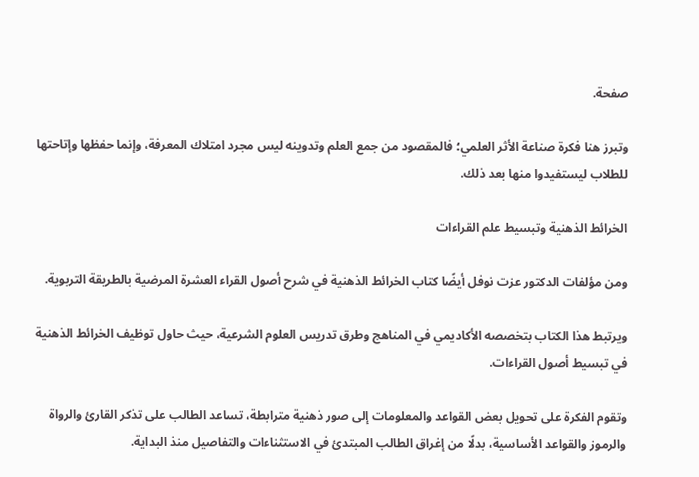صفحة.

وتبرز هنا فكرة صناعة الأثر العلمي؛ فالمقصود من جمع العلم وتدوينه ليس مجرد امتلاك المعرفة، وإنما حفظها وإتاحتها للطلاب ليستفيدوا منها بعد ذلك.

الخرائط الذهنية وتبسيط علم القراءات

ومن مؤلفات الدكتور عزت نوفل أيضًا كتاب الخرائط الذهنية في شرح أصول القراء العشرة المرضية بالطريقة التربوية.

ويرتبط هذا الكتاب بتخصصه الأكاديمي في المناهج وطرق تدريس العلوم الشرعية، حيث حاول توظيف الخرائط الذهنية في تبسيط أصول القراءات.

وتقوم الفكرة على تحويل بعض القواعد والمعلومات إلى صور ذهنية مترابطة، تساعد الطالب على تذكر القارئ والرواة والرموز والقواعد الأساسية، بدلًا من إغراق الطالب المبتدئ في الاستثناءات والتفاصيل منذ البداية.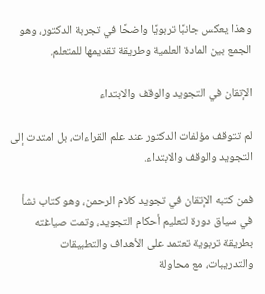وهذا يعكس جانبًا تربويًا واضحًا في تجربة الدكتور، وهو الجمع بين المادة العلمية وطريقة تقديمها للمتعلم.

الإتقان في التجويد والوقف والابتداء

لم تتوقف مؤلفات الدكتور عند علم القراءات، بل امتدت إلى التجويد والوقف والابتداء.

فمن كتبه الإتقان في تجويد كلام الرحمن، وهو كتاب نشأ في سياق دورة لتعليم أحكام التجويد، وتمت صياغته بطريقة تربوية تعتمد على الأهداف والتطبيقات والتدريبات، مع محاولة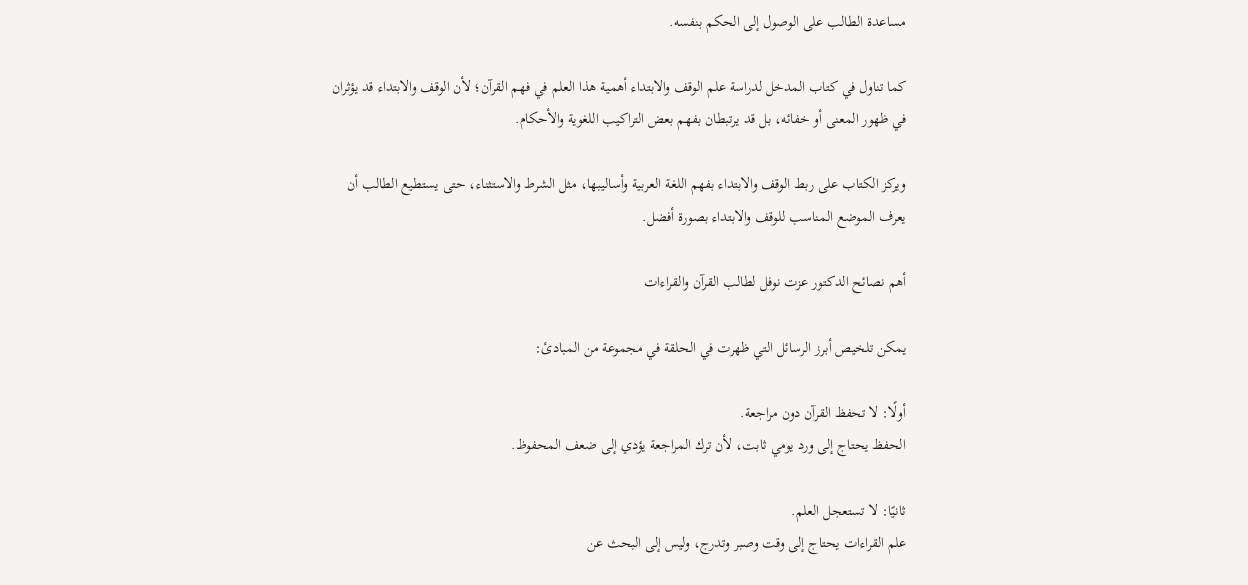مساعدة الطالب على الوصول إلى الحكم بنفسه.

كما تناول في كتاب المدخل لدراسة علم الوقف والابتداء أهمية هذا العلم في فهم القرآن؛ لأن الوقف والابتداء قد يؤثران في ظهور المعنى أو خفائه، بل قد يرتبطان بفهم بعض التراكيب اللغوية والأحكام.

ويركز الكتاب على ربط الوقف والابتداء بفهم اللغة العربية وأساليبها، مثل الشرط والاستثناء، حتى يستطيع الطالب أن يعرف الموضع المناسب للوقف والابتداء بصورة أفضل.

أهم نصائح الدكتور عزت نوفل لطالب القرآن والقراءات

يمكن تلخيص أبرز الرسائل التي ظهرت في الحلقة في مجموعة من المبادئ:

أولًا: لا تحفظ القرآن دون مراجعة.
الحفظ يحتاج إلى ورد يومي ثابت، لأن ترك المراجعة يؤدي إلى ضعف المحفوظ.

ثانيًا: لا تستعجل العلم.
علم القراءات يحتاج إلى وقت وصبر وتدرج، وليس إلى البحث عن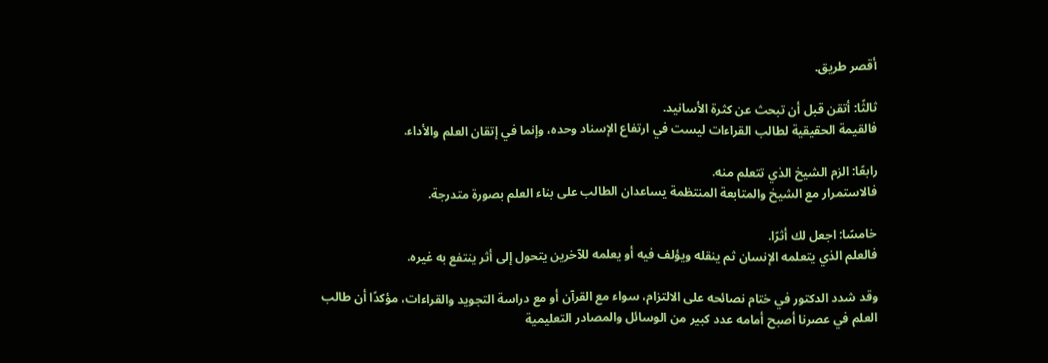أقصر طريق.

ثالثًا: أتقن قبل أن تبحث عن كثرة الأسانيد.
فالقيمة الحقيقية لطالب القراءات ليست في ارتفاع الإسناد وحده، وإنما في إتقان العلم والأداء.

رابعًا: الزم الشيخ الذي تتعلم منه.
فالاستمرار مع الشيخ والمتابعة المنتظمة يساعدان الطالب على بناء العلم بصورة متدرجة.

خامسًا: اجعل لك أثرًا.
فالعلم الذي يتعلمه الإنسان ثم ينقله ويؤلف فيه أو يعلمه للآخرين يتحول إلى أثر ينتفع به غيره.

وقد شدد الدكتور في ختام نصائحه على الالتزام، سواء مع القرآن أو مع دراسة التجويد والقراءات، مؤكدًا أن طالب العلم في عصرنا أصبح أمامه عدد كبير من الوسائل والمصادر التعليمية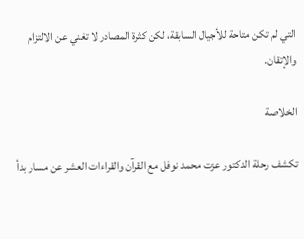التي لم تكن متاحة للأجيال السابقة، لكن كثرة المصادر لا تغني عن الالتزام والإتقان.

الخلاصة

تكشف رحلة الدكتور عزت محمد نوفل مع القرآن والقراءات العشر عن مسار بدأ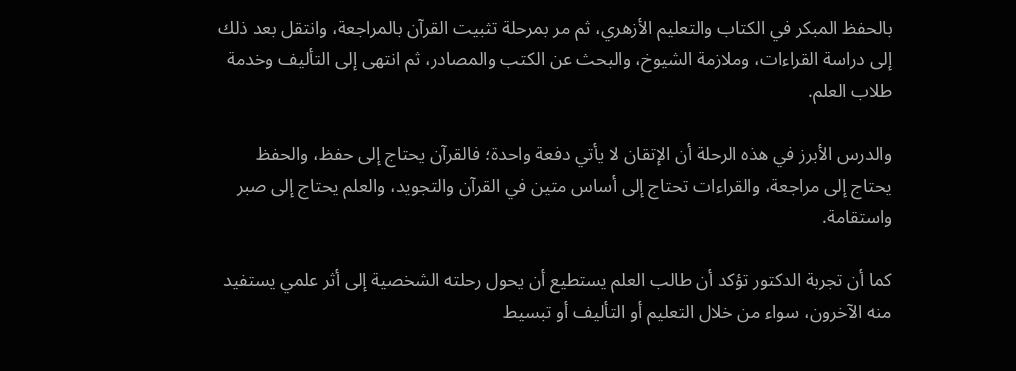بالحفظ المبكر في الكتاب والتعليم الأزهري، ثم مر بمرحلة تثبيت القرآن بالمراجعة، وانتقل بعد ذلك إلى دراسة القراءات، وملازمة الشيوخ، والبحث عن الكتب والمصادر، ثم انتهى إلى التأليف وخدمة طلاب العلم.

والدرس الأبرز في هذه الرحلة أن الإتقان لا يأتي دفعة واحدة؛ فالقرآن يحتاج إلى حفظ، والحفظ يحتاج إلى مراجعة، والقراءات تحتاج إلى أساس متين في القرآن والتجويد، والعلم يحتاج إلى صبر واستقامة.

كما أن تجربة الدكتور تؤكد أن طالب العلم يستطيع أن يحول رحلته الشخصية إلى أثر علمي يستفيد منه الآخرون، سواء من خلال التعليم أو التأليف أو تبسيط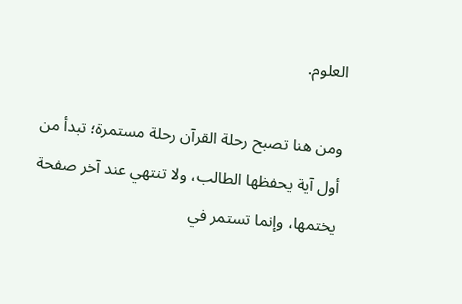العلوم.

ومن هنا تصبح رحلة القرآن رحلة مستمرة؛ تبدأ من أول آية يحفظها الطالب، ولا تنتهي عند آخر صفحة يختمها، وإنما تستمر في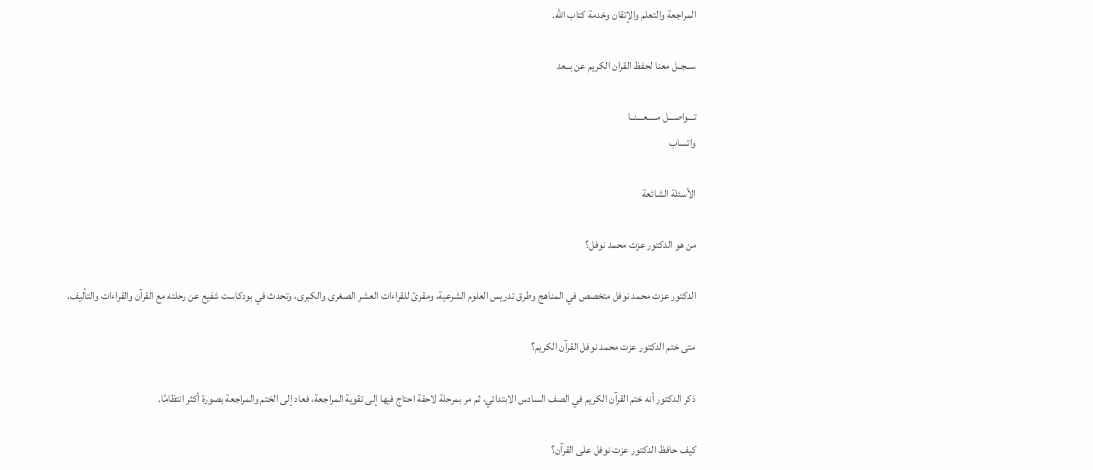المراجعة والتعلم والإتقان وخدمة كتاب الله.

ســجــل معنا لحفظ القران الكريم عن بــعد

تـــواصـــل مـــــعـــنــا
واتساب

الأسئلة الشائعة

من هو الدكتور عزت محمد نوفل؟

الدكتور عزت محمد نوفل متخصص في المناهج وطرق تدريس العلوم الشرعية، ومقرئ للقراءات العشر الصغرى والكبرى، وتحدث في بودكاست شفيع عن رحلته مع القرآن والقراءات والتأليف.

متى ختم الدكتور عزت محمد نوفل القرآن الكريم؟

ذكر الدكتور أنه ختم القرآن الكريم في الصف السادس الابتدائي، ثم مر بمرحلة لاحقة احتاج فيها إلى تقوية المراجعة، فعاد إلى الختم والمراجعة بصورة أكثر انتظامًا.

كيف حافظ الدكتور عزت نوفل على القرآن؟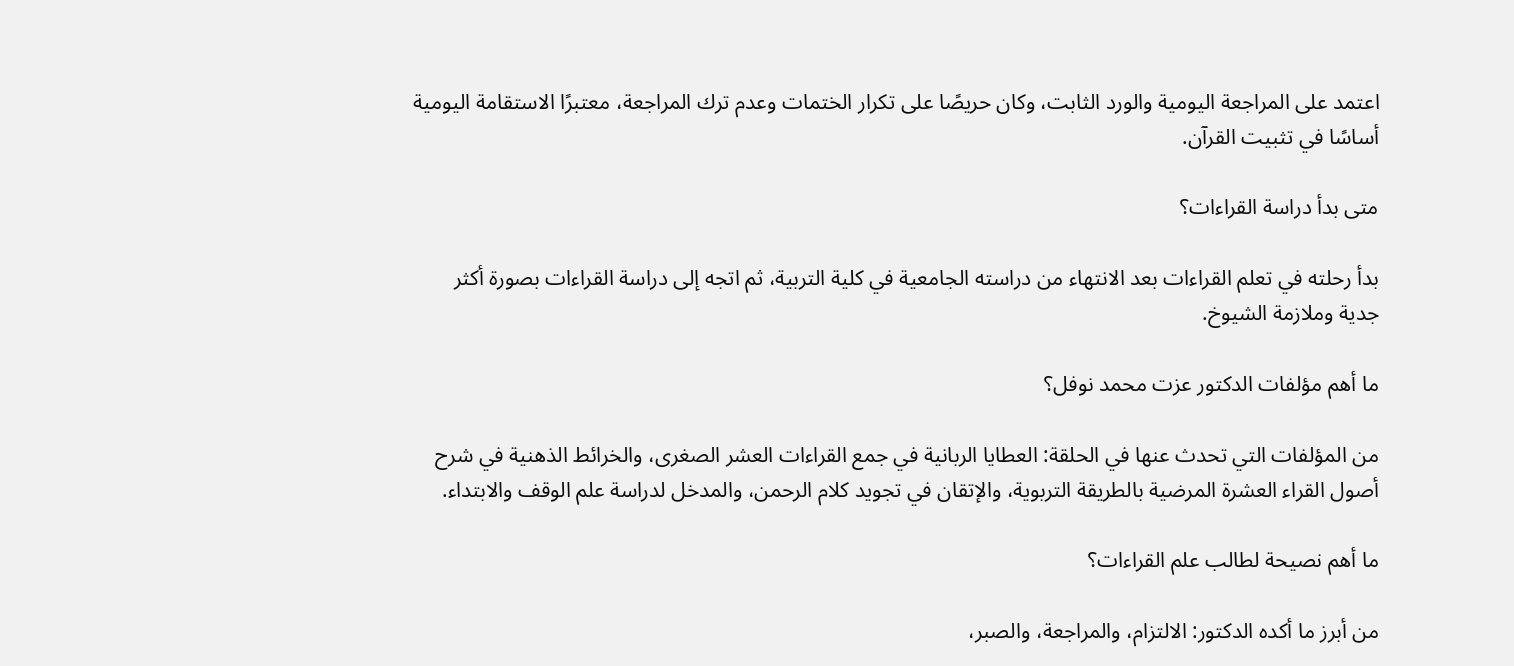اعتمد على المراجعة اليومية والورد الثابت، وكان حريصًا على تكرار الختمات وعدم ترك المراجعة، معتبرًا الاستقامة اليومية أساسًا في تثبيت القرآن.

متى بدأ دراسة القراءات؟

بدأ رحلته في تعلم القراءات بعد الانتهاء من دراسته الجامعية في كلية التربية، ثم اتجه إلى دراسة القراءات بصورة أكثر جدية وملازمة الشيوخ.

ما أهم مؤلفات الدكتور عزت محمد نوفل؟

من المؤلفات التي تحدث عنها في الحلقة: العطايا الربانية في جمع القراءات العشر الصغرى، والخرائط الذهنية في شرح أصول القراء العشرة المرضية بالطريقة التربوية، والإتقان في تجويد كلام الرحمن، والمدخل لدراسة علم الوقف والابتداء.

ما أهم نصيحة لطالب علم القراءات؟

من أبرز ما أكده الدكتور: الالتزام، والمراجعة، والصبر،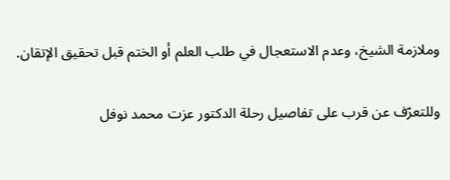وملازمة الشيخ، وعدم الاستعجال في طلب العلم أو الختم قبل تحقيق الإتقان.

وللتعرّف عن قرب على تفاصيل رحلة الدكتور عزت محمد نوفل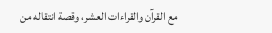مع القرآن والقراءات العشر، وقصة انتقاله من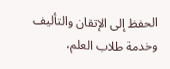الحفظ إلى الإتقان والتأليف وخدمة طلاب العلم،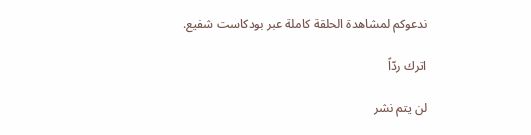ندعوكم لمشاهدة الحلقة كاملة عبر بودكاست شفيع.

اترك ردّاً

لن يتم نشر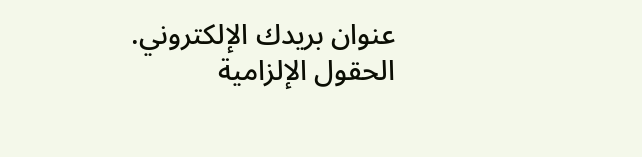عنوان بريدك الإلكتروني. الحقول الإلزامية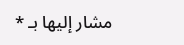مشار إليها بـ *